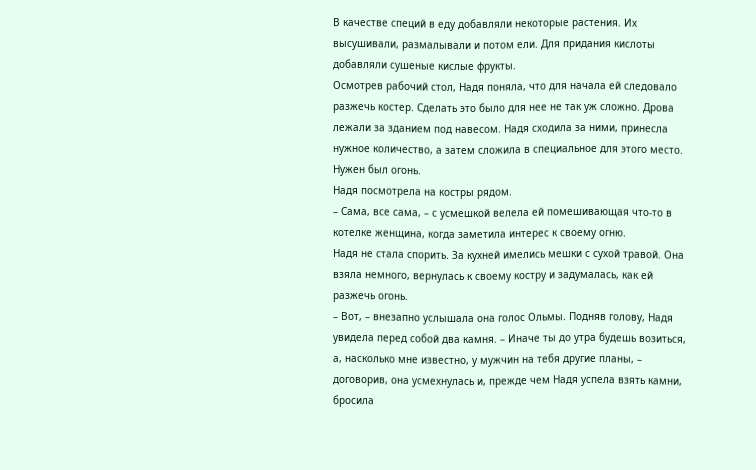В качестве специй в еду добавляли некоторые растения. Их высушивали, размалывали и потом ели. Для придания кислоты добавляли сушеные кислые фрукты.
Осмотрев рабочий стол, Надя поняла, что для начала ей следовало разжечь костер. Сделать это было для нее не так уж сложно. Дрова лежали за зданием под навесом. Надя сходила за ними, принесла нужное количество, а затем сложила в специальное для этого место.
Нужен был огонь.
Надя посмотрела на костры рядом.
– Сама, все сама, – с усмешкой велела ей помешивающая что-то в котелке женщина, когда заметила интерес к своему огню.
Надя не стала спорить. За кухней имелись мешки с сухой травой. Она взяла немного, вернулась к своему костру и задумалась, как ей разжечь огонь.
– Вот, – внезапно услышала она голос Ольмы. Подняв голову, Надя увидела перед собой два камня. – Иначе ты до утра будешь возиться, а, насколько мне известно, у мужчин на тебя другие планы, – договорив, она усмехнулась и, прежде чем Надя успела взять камни, бросила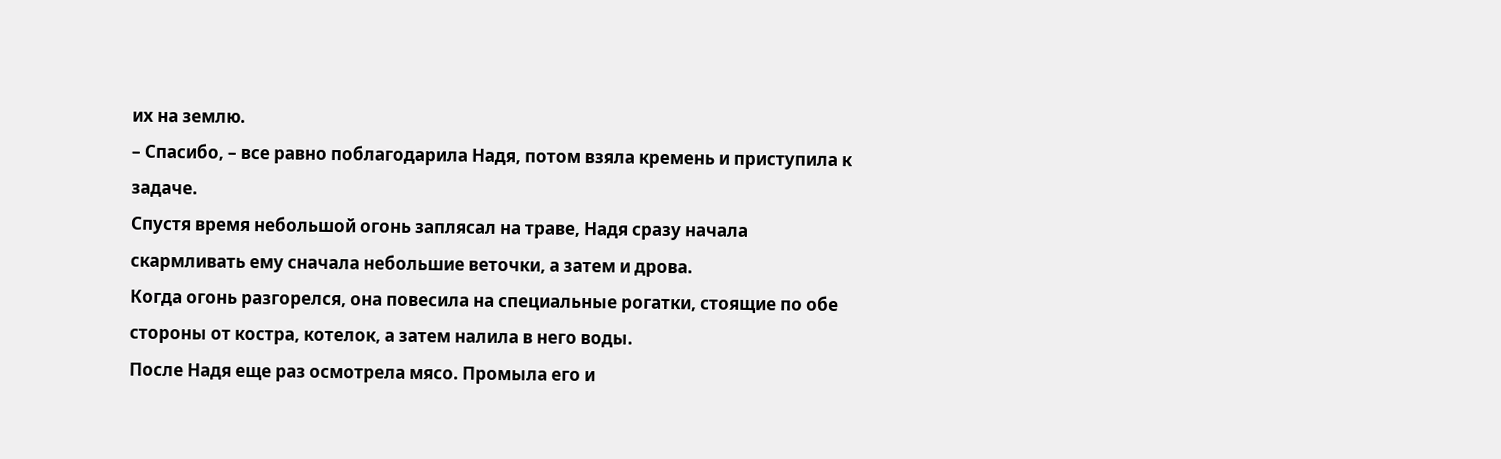их на землю.
– Спасибо, – все равно поблагодарила Надя, потом взяла кремень и приступила к задаче.
Спустя время небольшой огонь заплясал на траве, Надя сразу начала скармливать ему сначала небольшие веточки, а затем и дрова.
Когда огонь разгорелся, она повесила на специальные рогатки, стоящие по обе стороны от костра, котелок, а затем налила в него воды.
После Надя еще раз осмотрела мясо. Промыла его и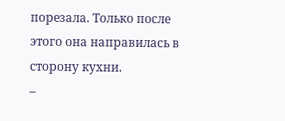порезала. Только после этого она направилась в сторону кухни.
–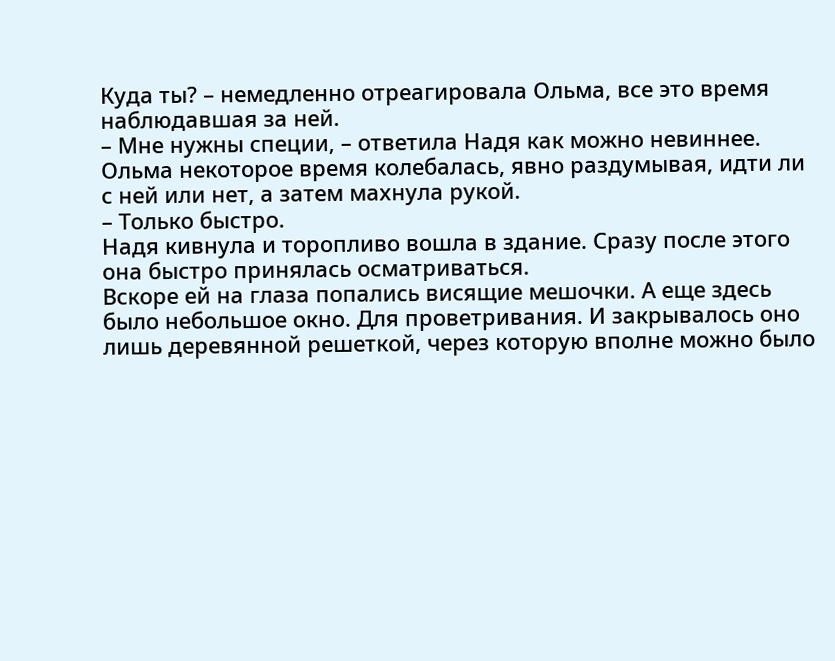Куда ты? – немедленно отреагировала Ольма, все это время наблюдавшая за ней.
– Мне нужны специи, – ответила Надя как можно невиннее.
Ольма некоторое время колебалась, явно раздумывая, идти ли с ней или нет, а затем махнула рукой.
– Только быстро.
Надя кивнула и торопливо вошла в здание. Сразу после этого она быстро принялась осматриваться.
Вскоре ей на глаза попались висящие мешочки. А еще здесь было небольшое окно. Для проветривания. И закрывалось оно лишь деревянной решеткой, через которую вполне можно было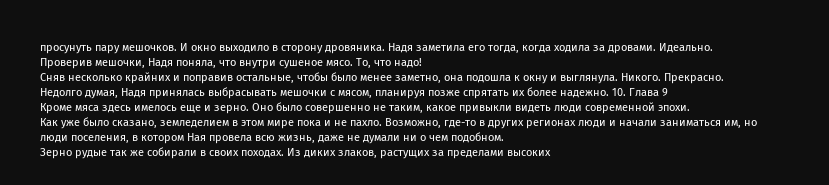просунуть пару мешочков. И окно выходило в сторону дровяника. Надя заметила его тогда, когда ходила за дровами. Идеально.
Проверив мешочки, Надя поняла, что внутри сушеное мясо. То, что надо!
Сняв несколько крайних и поправив остальные, чтобы было менее заметно, она подошла к окну и выглянула. Никого. Прекрасно. Недолго думая, Надя принялась выбрасывать мешочки с мясом, планируя позже спрятать их более надежно. 10. Глава 9
Кроме мяса здесь имелось еще и зерно. Оно было совершенно не таким, какое привыкли видеть люди современной эпохи.
Как уже было сказано, земледелием в этом мире пока и не пахло. Возможно, где-то в других регионах люди и начали заниматься им, но люди поселения, в котором Ная провела всю жизнь, даже не думали ни о чем подобном.
Зерно рудые так же собирали в своих походах. Из диких злаков, растущих за пределами высоких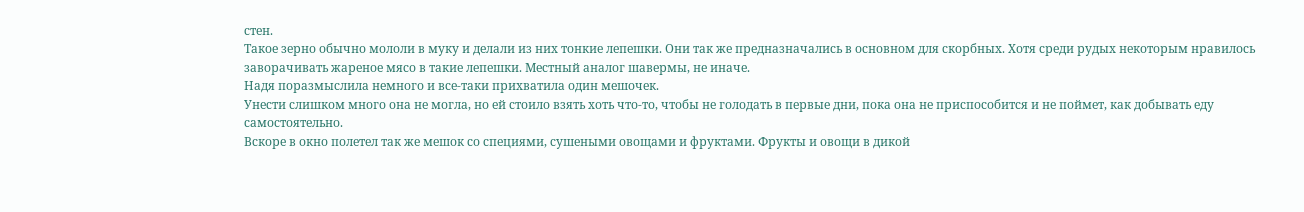стен.
Такое зерно обычно мололи в муку и делали из них тонкие лепешки. Они так же предназначались в основном для скорбных. Хотя среди рудых некоторым нравилось заворачивать жареное мясо в такие лепешки. Местный аналог шавермы, не иначе.
Надя поразмыслила немного и все-таки прихватила один мешочек.
Унести слишком много она не могла, но ей стоило взять хоть что-то, чтобы не голодать в первые дни, пока она не приспособится и не поймет, как добывать еду самостоятельно.
Вскоре в окно полетел так же мешок со специями, сушеными овощами и фруктами. Фрукты и овощи в дикой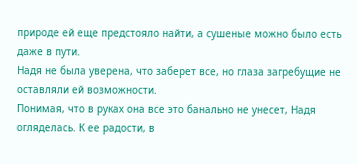природе ей еще предстояло найти, а сушеные можно было есть даже в пути.
Надя не была уверена, что заберет все, но глаза загребущие не оставляли ей возможности.
Понимая, что в руках она все это банально не унесет, Надя огляделась. К ее радости, в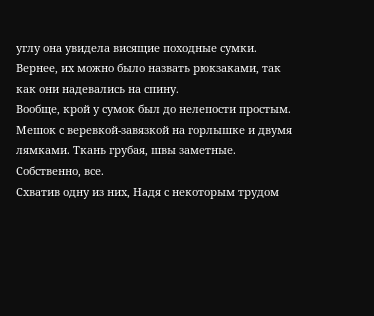углу она увидела висящие походные сумки. Вернее, их можно было назвать рюкзаками, так как они надевались на спину.
Вообще, крой у сумок был до нелепости простым. Мешок с веревкой-завязкой на горлышке и двумя лямками. Ткань грубая, швы заметные. Собственно, все.
Схватив одну из них, Надя с некоторым трудом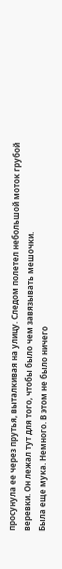просунула ее через прутья, выталкивая на улицу. Следом полетел небольшой моток грубой веревки. Он лежал тут для того, чтобы было чем завязывать мешочки.
Была еще мука. Немного. В этом не было ничего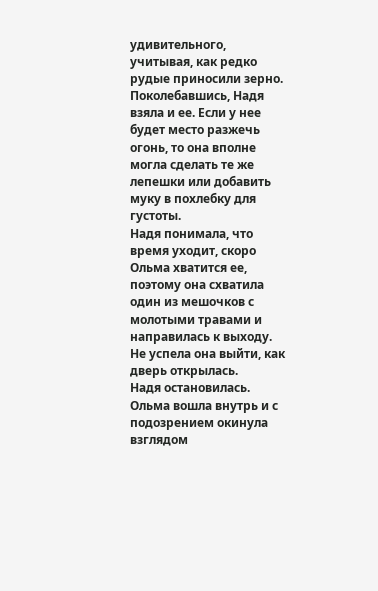удивительного, учитывая, как редко рудые приносили зерно.
Поколебавшись, Надя взяла и ее. Если у нее будет место разжечь огонь, то она вполне могла сделать те же лепешки или добавить муку в похлебку для густоты.
Надя понимала, что время уходит, скоро Ольма хватится ее, поэтому она схватила один из мешочков с молотыми травами и направилась к выходу.
Не успела она выйти, как дверь открылась.
Надя остановилась.
Ольма вошла внутрь и с подозрением окинула взглядом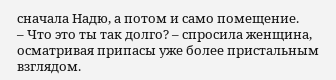сначала Надю, а потом и само помещение.
– Что это ты так долго? – спросила женщина, осматривая припасы уже более пристальным взглядом.